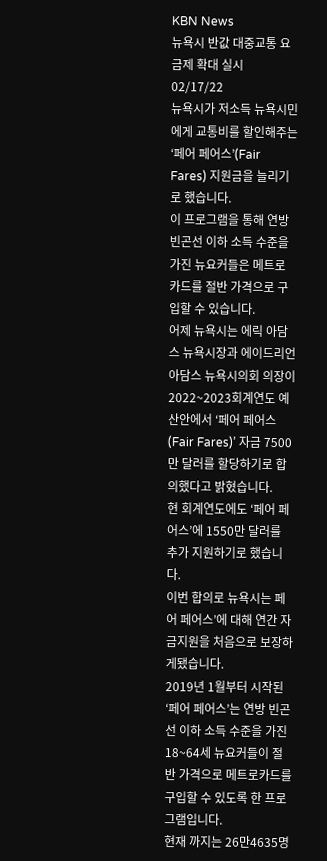KBN News
뉴욕시 반값 대중교통 요금제 확대 실시
02/17/22
뉴욕시가 저소득 뉴욕시민에게 교통비를 할인해주는 ‘페어 페어스’(Fair Fares) 지원금을 늘리기로 했습니다.
이 프로그램을 통해 연방 빈곤선 이하 소득 수준을 가진 뉴요커들은 메트로 카드를 절반 가격으로 구입할 수 있습니다.
어제 뉴욕시는 에릭 아담스 뉴욕시장과 에이드리언 아담스 뉴욕시의회 의장이 2022~2023회계연도 예산안에서 ‘페어 페어스 (Fair Fares)’ 자금 7500만 달러를 할당하기로 합의했다고 밝혔습니다.
현 회계연도에도 ‘페어 페어스’에 1550만 달러를 추가 지원하기로 했습니다.
이번 합의로 뉴욕시는 페어 페어스’에 대해 연간 자금지원을 처음으로 보장하게됐습니다.
2019년 1월부터 시작된 ‘페어 페어스’는 연방 빈곤선 이하 소득 수준을 가진 18~64세 뉴요커들이 절반 가격으로 메트로카드를 구입할 수 있도록 한 프로그램입니다.
현재 까지는 26만4635명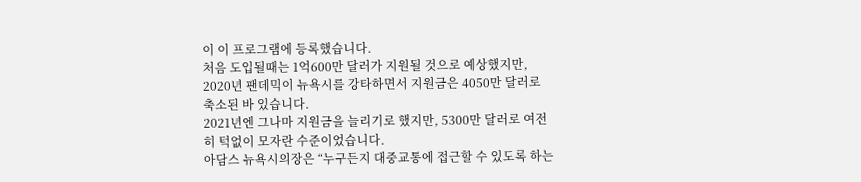이 이 프로그램에 등록했습니다.
처음 도입될때는 1억600만 달러가 지원될 것으로 예상했지만, 2020년 팬데믹이 뉴욕시를 강타하면서 지원금은 4050만 달러로 축소된 바 있습니다.
2021년엔 그나마 지원금을 늘리기로 했지만, 5300만 달러로 여전히 턱없이 모자란 수준이었습니다.
아담스 뉴욕시의장은 “누구든지 대중교통에 접근할 수 있도록 하는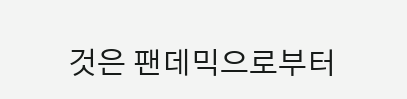것은 팬데믹으로부터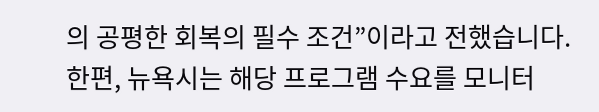의 공평한 회복의 필수 조건”이라고 전했습니다.
한편, 뉴욕시는 해당 프로그램 수요를 모니터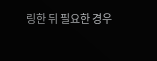링한 뒤 필요한 경우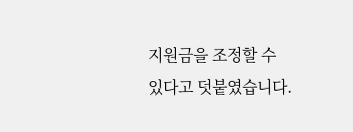지원금을 조정할 수 있다고 덧붙였습니다.